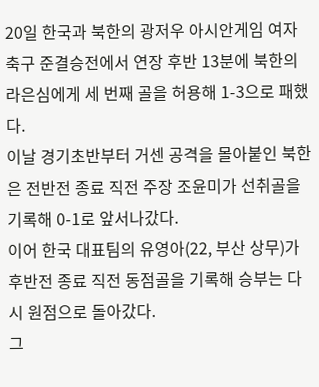20일 한국과 북한의 광저우 아시안게임 여자축구 준결승전에서 연장 후반 13분에 북한의 라은심에게 세 번째 골을 허용해 1-3으로 패했다.
이날 경기초반부터 거센 공격을 몰아붙인 북한은 전반전 종료 직전 주장 조윤미가 선취골을 기록해 0-1로 앞서나갔다.
이어 한국 대표팀의 유영아(22, 부산 상무)가 후반전 종료 직전 동점골을 기록해 승부는 다시 원점으로 돌아갔다.
그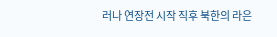러나 연장전 시작 직후 북한의 라은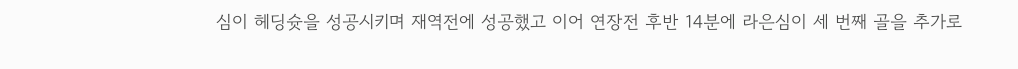심이 헤딩슛을 성공시키며 재역전에 성공했고 이어 연장전 후반 14분에 라은심이 세 번째 골을 추가로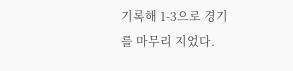기록해 1-3으로 경기를 마무리 지었다.